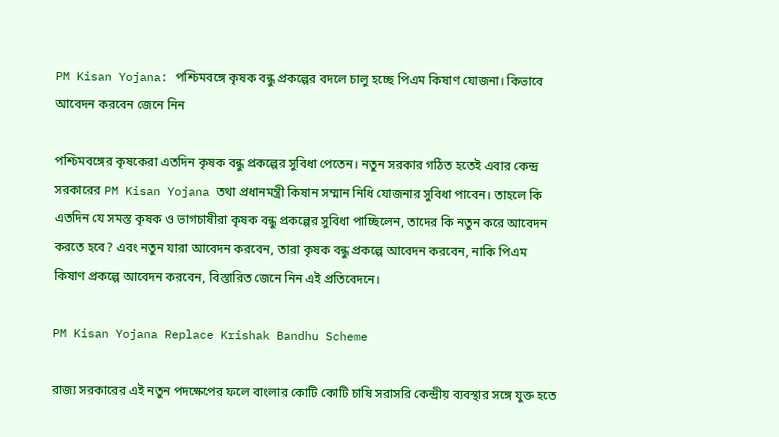PM Kisan Yojana: পশ্চিমবঙ্গে কৃষক বন্ধু প্রকল্পের বদলে চালু হচ্ছে পিএম কিষাণ যোজনা। কিভাবে আবেদন করবেন জেনে নিন

পশ্চিমবঙ্গের কৃষকেরা এতদিন কৃষক বন্ধু প্রকল্পের সুবিধা পেতেন। নতুন সরকার গঠিত হতেই এবার কেন্দ্র সরকারের PM Kisan Yojana তথা প্রধানমন্ত্রী কিষান সম্মান নিধি যোজনার সুবিধা পাবেন। তাহলে কি এতদিন যে সমস্ত কৃষক ও ভাগচাষীরা কৃষক বন্ধু প্রকল্পের সুবিধা পাচ্ছিলেন, তাদের কি নতুন করে আবেদন করতে হবে? এবং নতুন যারা আবেদন করবেন, তারা কৃষক বন্ধু প্রকল্পে আবেদন করবেন, নাকি পিএম কিষাণ প্রকল্পে আবেদন করবেন, বিস্তারিত জেনে নিন এই প্রতিবেদনে।

PM Kisan Yojana Replace Krishak Bandhu Scheme

রাজ্য সরকারের এই নতুন পদক্ষেপের ফলে বাংলার কোটি কোটি চাষি সরাসরি কেন্দ্রীয় ব্যবস্থার সঙ্গে যুক্ত হতে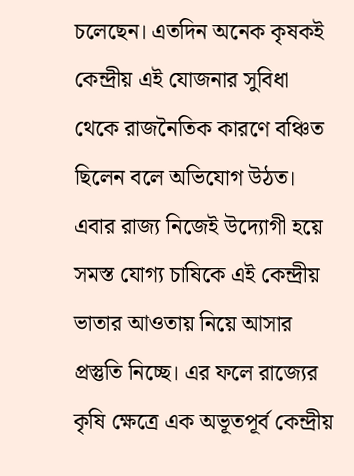চলেছেন। এতদিন অনেক কৃষকই কেন্দ্রীয় এই যোজনার সুবিধা থেকে রাজনৈতিক কারণে বঞ্চিত ছিলেন বলে অভিযোগ উঠত। এবার রাজ্য নিজেই উদ্যোগী হয়ে সমস্ত যোগ্য চাষিকে এই কেন্দ্রীয় ভাতার আওতায় নিয়ে আসার প্রস্তুতি নিচ্ছে। এর ফলে রাজ্যের কৃষি ক্ষেত্রে এক অভূতপূর্ব কেন্দ্রীয়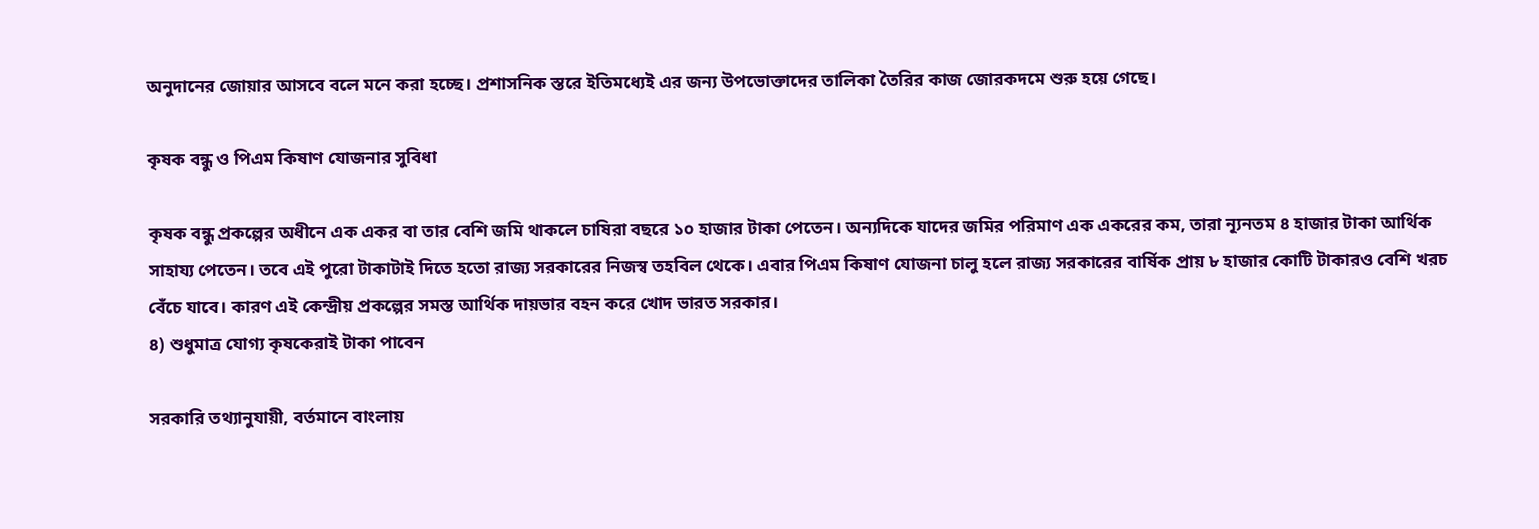অনুদানের জোয়ার আসবে বলে মনে করা হচ্ছে। প্রশাসনিক স্তরে ইতিমধ্যেই এর জন্য উপভোক্তাদের তালিকা তৈরির কাজ জোরকদমে শুরু হয়ে গেছে।

কৃষক বন্ধু ও পিএম কিষাণ যোজনার সুবিধা

কৃষক বন্ধু প্রকল্পের অধীনে এক একর বা তার বেশি জমি থাকলে চাষিরা বছরে ১০ হাজার টাকা পেতেন। অন্যদিকে যাদের জমির পরিমাণ এক একরের কম, তারা ন্যূনতম ৪ হাজার টাকা আর্থিক সাহায্য পেতেন। তবে এই পুরো টাকাটাই দিতে হতো রাজ্য সরকারের নিজস্ব তহবিল থেকে। এবার পিএম কিষাণ যোজনা চালু হলে রাজ্য সরকারের বার্ষিক প্রায় ৮ হাজার কোটি টাকারও বেশি খরচ বেঁচে যাবে। কারণ এই কেন্দ্রীয় প্রকল্পের সমস্ত আর্থিক দায়ভার বহন করে খোদ ভারত সরকার।
৪) শুধুমাত্র যোগ্য কৃষকেরাই টাকা পাবেন

সরকারি তথ্যানুযায়ী, বর্তমানে বাংলায়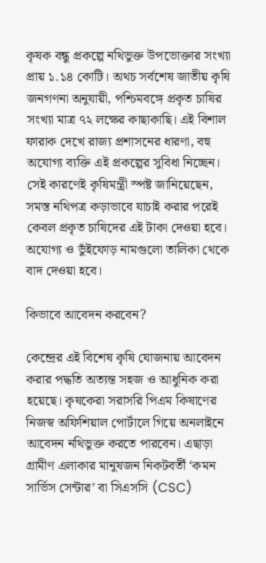কৃষক বন্ধু প্রকল্পে নথিভুক্ত উপভোক্তার সংখ্যা প্রায় ১.১৪ কোটি। অথচ সর্বশেষ জাতীয় কৃষি জনগণনা অনুযায়ী, পশ্চিমবঙ্গে প্রকৃত চাষির সংখ্যা মাত্র ৭২ লক্ষের কাছাকাছি। এই বিশাল ফারাক দেখে রাজ্য প্রশাসনের ধারণা, বহু অযোগ্য ব্যক্তি এই প্রকল্পের সুবিধা নিচ্ছেন। সেই কারণেই কৃষিমন্ত্রী স্পষ্ট জানিয়েছেন, সমস্ত নথিপত্র কড়াভাবে যাচাই করার পরেই কেবল প্রকৃত চাষিদের এই টাকা দেওয়া হবে। অযোগ্য ও ভুঁইফোড় নামগুলো তালিকা থেকে বাদ দেওয়া হবে।

কিভাবে আবেদন করবেন?

কেন্দ্রের এই বিশেষ কৃষি যোজনায় আবেদন করার পদ্ধতি অত্যন্ত সহজ ও আধুনিক করা হয়েছে। কৃষকেরা সরাসরি পিএম কিষাণের নিজস্ব অফিশিয়াল পোর্টালে গিয়ে অনলাইনে আবেদন নথিভুক্ত করতে পারবেন। এছাড়া গ্রামীণ এলাকার মানুষজন নিকটবর্তী ‘কমন সার্ভিস সেন্টার’ বা সিএসসি (CSC)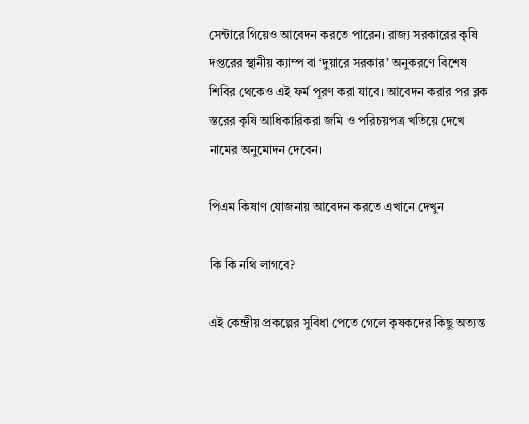সেন্টারে গিয়েও আবেদন করতে পারেন। রাজ্য সরকারের কৃষি দপ্তরের স্থানীয় ক্যাম্প বা ‘দুয়ারে সরকার’ অনুকরণে বিশেষ শিবির থেকেও এই ফর্ম পূরণ করা যাবে। আবেদন করার পর ব্লক স্তরের কৃষি আধিকারিকরা জমি ও পরিচয়পত্র খতিয়ে দেখে নামের অনুমোদন দেবেন।

পিএম কিষাণ যোজনায় আবেদন করতে এখানে দেখুন

কি কি নথি লাগবে?

এই কেন্দ্রীয় প্রকল্পের সুবিধা পেতে গেলে কৃষকদের কিছু অত্যন্ত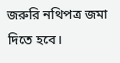জরুরি নথিপত্র জমা দিতে হবে।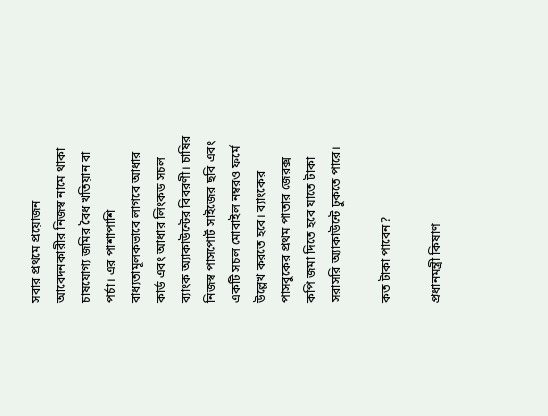সবার প্রথমে প্রয়োজন আবেদনকারীর নিজস্ব নামে থাকা চাষযোগ্য জমির বৈধ খতিয়ান বা পর্চা। এর পাশাপাশি বাধ্যতামূলকভাবে লাগবে আধার কার্ড এবং আধার লিংকড সচল ব্যাংক অ্যাকাউন্টের বিবরণী। চাষির নিজস্ব পাসপোর্ট সাইজের ছবি এবং একটি সচল মোবাইল নম্বরও ফর্মে উল্লেখ করতে হবে। ব্যাংকের পাসবুকের প্রথম পাতার জেরক্স কপি জমা দিতে হবে যাতে টাকা সরাসরি অ্যাকাউন্টে ঢুকতে পারে।

কত টাকা পাবেন?

প্রধানমন্ত্রী কিষাণ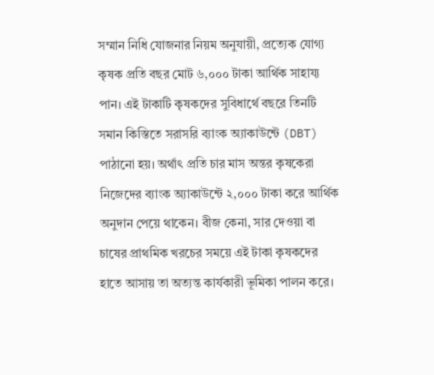সম্মান নিধি যোজনার নিয়ম অনুযায়ী, প্রত্যেক যোগ্য কৃষক প্রতি বছর মোট ৬,০০০ টাকা আর্থিক সাহায্য পান। এই টাকাটি কৃষকদের সুবিধার্থে বছরে তিনটি সমান কিস্তিতে সরাসরি ব্যাংক অ্যাকাউন্টে (DBT) পাঠানো হয়। অর্থাৎ প্রতি চার মাস অন্তর কৃষকেরা নিজেদের ব্যাংক অ্যাকাউন্টে ২,০০০ টাকা করে আর্থিক অনুদান পেয়ে থাকেন। বীজ কেনা, সার দেওয়া বা চাষের প্রাথমিক খরচের সময়ে এই টাকা কৃষকদের হাতে আসায় তা অত্যন্ত কার্যকারী ভূমিকা পালন করে।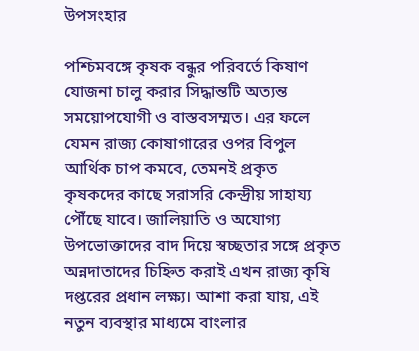উপসংহার

পশ্চিমবঙ্গে কৃষক বন্ধুর পরিবর্তে কিষাণ যোজনা চালু করার সিদ্ধান্তটি অত্যন্ত সময়োপযোগী ও বাস্তবসম্মত। এর ফলে যেমন রাজ্য কোষাগারের ওপর বিপুল আর্থিক চাপ কমবে, তেমনই প্রকৃত কৃষকদের কাছে সরাসরি কেন্দ্রীয় সাহায্য পৌঁছে যাবে। জালিয়াতি ও অযোগ্য উপভোক্তাদের বাদ দিয়ে স্বচ্ছতার সঙ্গে প্রকৃত অন্নদাতাদের চিহ্নিত করাই এখন রাজ্য কৃষি দপ্তরের প্রধান লক্ষ্য। আশা করা যায়, এই নতুন ব্যবস্থার মাধ্যমে বাংলার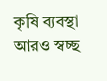কৃষি ব্যবস্থা আরও স্বচ্ছ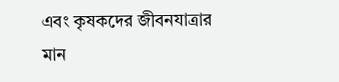এবং কৃষকদের জীবনযাত্রার মান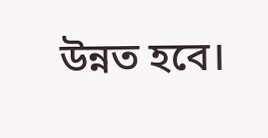উন্নত হবে।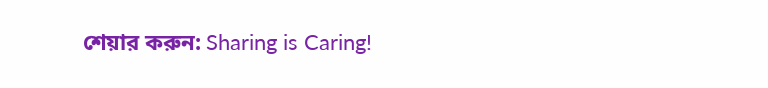শেয়ার করুন: Sharing is Caring!